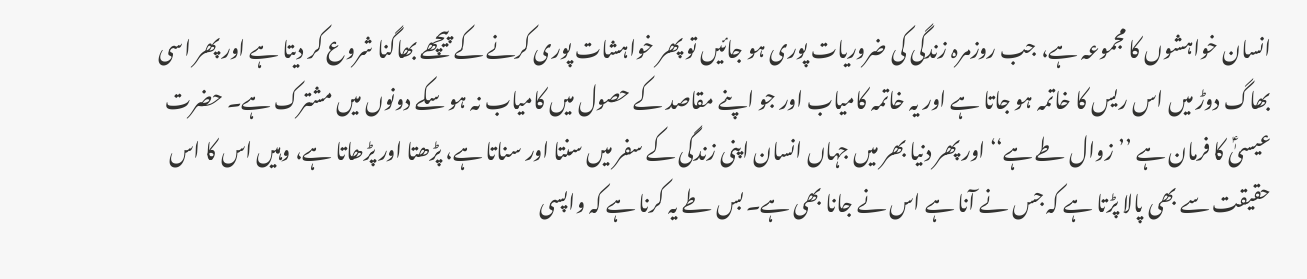انسان خواہشوں کا مجموعہ ہے، جب روزمرہ زندگی کی ضروریات پوری ہو جائیں تو پھر خواہشات پوری کرنے کے پیچھے بھاگنا شروع کر دیتا ہے اور پھر اسی بھاگ دوڑ میں اس ریس کا خاتمہ ہو جاتا ہے اور یہ خاتمہ کامیاب اور جو اپنے مقاصد کے حصول میں کامیاب نہ ہو سکے دونوں میں مشترک ہے۔ حضرت عیسیٰؑ کا فرمان ہے ’’زوال طے ہے‘‘ اور پھر دنیا بھر میں جہاں انسان اپنی زندگی کے سفر میں سنتا اور سناتا ہے، پڑھتا اور پڑھاتا ہے، وہیں اس کا اس حقیقت سے بھی پالا پڑتا ہے کہ جس نے آنا ہے اس نے جانا بھی ہے۔ بس طے یہ کرنا ہے کہ واپسی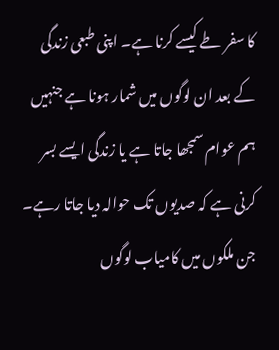کا سفر طے کیسے کرنا ہے۔ اپنی طبعی زندگی کے بعد ان لوگوں میں شمار ہونا ہے جنہیں ہم عوام سمجھا جاتا ہے یا زندگی ایسے بسر کرنی ہے کہ صدیوں تک حوالہ دیا جاتا رہے۔ جن ملکوں میں کامیاب لوگوں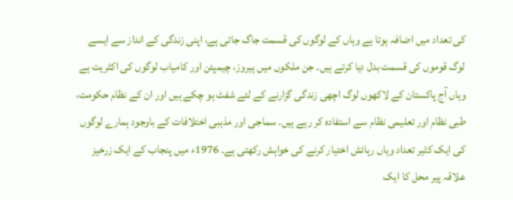کی تعداد میں اضافہ ہوتا ہے وہاں کے لوگوں کی قسمت جاگ جاتی ہے، اپنی زندگی کے انداز سے ایسے لوگ قوموں کی قسمت بدل دیا کرتے ہیں۔ جن ملکوں میں ہیروز، چیمپئن اور کامیاب لوگوں کی اکثریت ہے وہاں آج پاکستان کے لاکھوں لوگ اچھی زندگی گزارنے کے لئے شفٹ ہو چکے ہیں اور ان کے نظام حکومت، طبی نظام اور تعلیمی نظام سے استفادہ کر رہے ہیں۔ سماجی اور مذہبی اختلافات کے باوجود ہمارے لوگوں کی ایک کثیر تعداد وہاں رہائش اختیار کرنے کی خواہش رکھتی ہے۔ 1976ء میں پنجاب کے ایک زرخیز علاقہ پیر محل کا ایک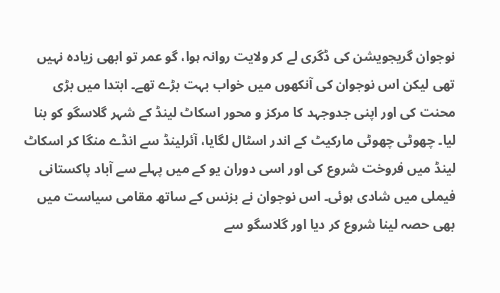نوجوان گریجویشن کی ڈگری لے کر ولایت روانہ ہوا، گو عمر تو ابھی زیادہ نہیں تھی لیکن اس نوجوان کی آنکھوں میں خواب بہت بڑے تھے۔ ابتدا میں بڑی محنت کی اور اپنی جدوجہد کا مرکز و محور اسکاٹ لینڈ کے شہر گلاسگو کو بنا لیا۔ چھوٹی چھوٹی مارکیٹ کے اندر اسٹال لگایا، آئرلینڈ سے انڈے منگا کر اسکاٹ لینڈ میں فروخت شروع کی اور اسی دوران یو کے میں پہلے سے آباد پاکستانی فیملی میں شادی ہوئی۔ اس نوجوان نے بزنس کے ساتھ مقامی سیاست میں بھی حصہ لینا شروع کر دیا اور گلاسگو سے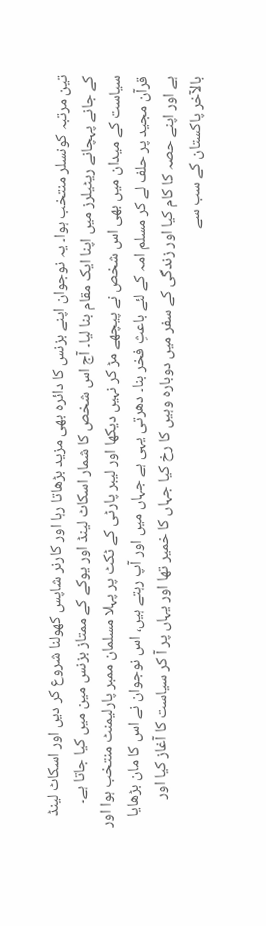تین مرتبہ کونسلر منتخب ہوا۔ یہ نوجوان اپنے بزنس کا دائرہ بھی مزید بڑھاتا رہا اور کارنر شاپس کھولنا شروع کر دیں اور اسکاٹ لینڈ کے جانے پہچانے ریٹیلرز میں اپنا ایک مقام بنا لیا۔ آج اس شخص کا شمار اسکاٹ لینڈ اور یوکے کے ممتاز بزنس مین میں کیا جاتا ہے۔ سیاست کے میدان میں بھی اس شخص نے پیچھے مڑ کر نہیں دیکھا اور لیبر پارٹی کے ٹکٹ پر پہلا مسلمان ممبر پارلیمنٹ منتخب ہوا اور قرآن مجید پر حلف لے کر مسلم امہ کے لئے باعثِ فخر بنا۔ دھرتی یہی ہے جہاں میں اور آپ رہتے ہیں، اس نوجوان نے اس کا مان بڑھایا ہے اور اپنے حصہ کا کام کیا اور زندگی کے سفر میں دوبارہ وہیں کا رخ کیا جہاں کا خمیر تھا اور یہاں پر آ کر سیاست کا آغاز کیا اور بالآخر پاکستان کے سب سے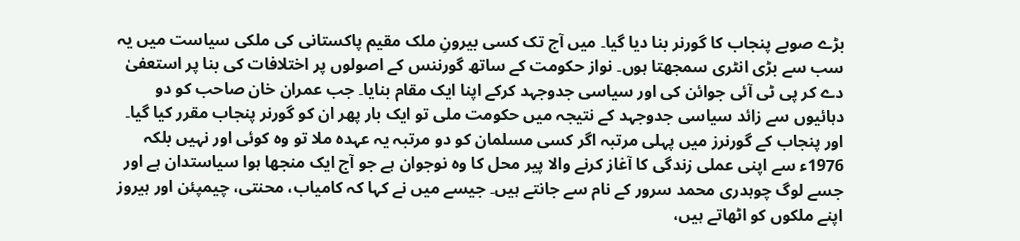بڑے صوبے پنجاب کا گورنر بنا دیا گیا۔ میں آج تک کسی بیرونِ ملک مقیم پاکستانی کی ملکی سیاست میں یہ سب سے بڑی انٹری سمجھتا ہوں۔ نواز حکومت کے ساتھ گورننس کے اصولوں پر اختلافات کی بنا پر استعفیٰ دے کر پی ٹی آئی جوائن کی اور سیاسی جدوجہد کرکے اپنا ایک مقام بنایا۔ جب عمران خان صاحب کو دو دہائیوں سے زائد سیاسی جدوجہد کے نتیجہ میں حکومت ملی تو ایک بار پھر ان کو گورنر پنجاب مقرر کیا گیا۔ اور پنجاب کے گورنرز میں پہلی مرتبہ اگر کسی مسلمان کو دو مرتبہ یہ عہدہ ملا تو وہ کوئی اور نہیں بلکہ 1976ء سے اپنی عملی زندگی کا آغاز کرنے والا پیر محل کا وہ نوجوان ہے جو آج ایک منجھا ہوا سیاستدان ہے اور جسے لوگ چوہدری محمد سرور کے نام سے جانتے ہیں۔ جیسے میں نے کہا کہ کامیاب، محنتی، چیمپئن اور ہیروز اپنے ملکوں کو اٹھاتے ہیں،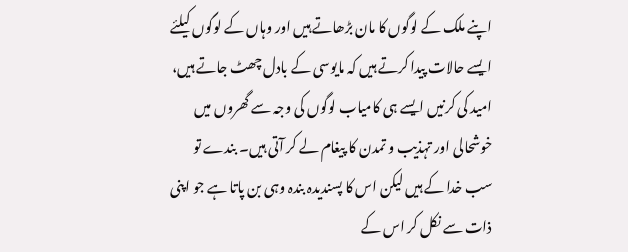اپنے ملک کے لوگوں کا مان بڑھاتے ہیں اور وہاں کے لوگوں کیلئے ایسے حالات پیدا کرتے ہیں کہ مایوسی کے بادل چھٹ جاتے ہیں، امید کی کرنیں ایسے ہی کامیاب لوگوں کی وجہ سے گھروں میں خوشحالی اور تہذیب و تمدن کا پیغام لے کر آتی ہیں۔ بندے تو سب خدا کے ہیں لیکن اس کا پسندیدہ بندہ وہی بن پاتا ہے جو اپنی ذات سے نکل کر اس کے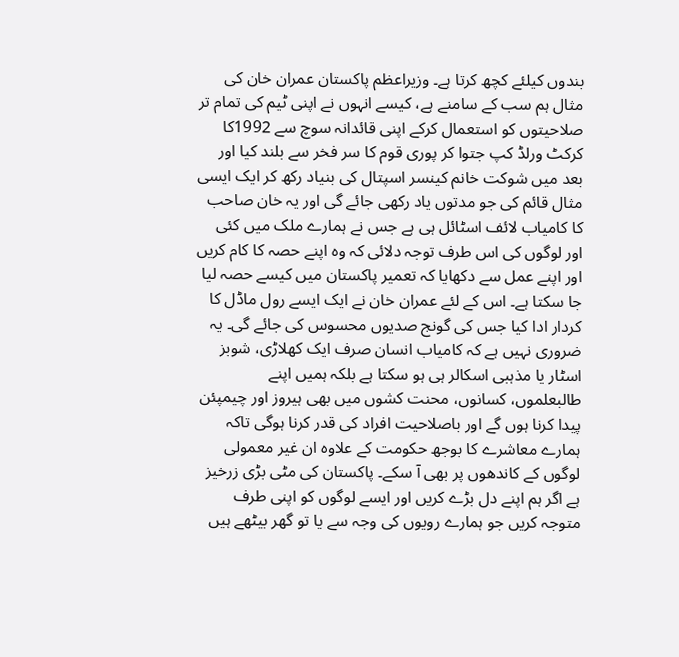بندوں کیلئے کچھ کرتا ہے۔ وزیراعظم پاکستان عمران خان کی مثال ہم سب کے سامنے ہے، کیسے انہوں نے اپنی ٹیم کی تمام تر صلاحیتوں کو استعمال کرکے اپنی قائدانہ سوچ سے 1992کا کرکٹ ورلڈ کپ جتوا کر پوری قوم کا سر فخر سے بلند کیا اور بعد میں شوکت خانم کینسر اسپتال کی بنیاد رکھ کر ایک ایسی مثال قائم کی جو مدتوں یاد رکھی جائے گی اور یہ خان صاحب کا کامیاب لائف اسٹائل ہی ہے جس نے ہمارے ملک میں کئی اور لوگوں کی اس طرف توجہ دلائی کہ وہ اپنے حصہ کا کام کریں اور اپنے عمل سے دکھایا کہ تعمیر پاکستان میں کیسے حصہ لیا جا سکتا ہے۔ اس کے لئے عمران خان نے ایک ایسے رول ماڈل کا کردار ادا کیا جس کی گونج صدیوں محسوس کی جائے گی۔ یہ ضروری نہیں ہے کہ کامیاب انسان صرف ایک کھلاڑی، شوبز اسٹار یا مذہبی اسکالر ہی ہو سکتا ہے بلکہ ہمیں اپنے طالبعلموں، کسانوں، محنت کشوں میں بھی ہیروز اور چیمپئن پیدا کرنا ہوں گے اور باصلاحیت افراد کی قدر کرنا ہوگی تاکہ ہمارے معاشرے کا بوجھ حکومت کے علاوہ ان غیر معمولی لوگوں کے کاندھوں پر بھی آ سکے۔ پاکستان کی مٹی بڑی زرخیز ہے اگر ہم اپنے دل بڑے کریں اور ایسے لوگوں کو اپنی طرف متوجہ کریں جو ہمارے رویوں کی وجہ سے یا تو گھر بیٹھے ہیں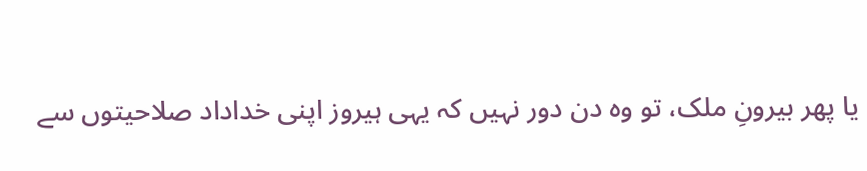یا پھر بیرونِ ملک، تو وہ دن دور نہیں کہ یہی ہیروز اپنی خداداد صلاحیتوں سے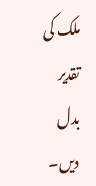ملک کی تقدیر بدل دیں۔